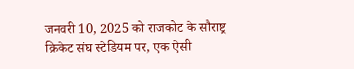जनवरी 10, 2025 को राजकोट के सौराष्ट्र क्रिकेट संघ स्टेडियम पर, एक ऐसी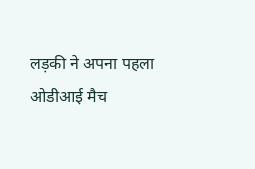लड़की ने अपना पहला ओडीआई मैच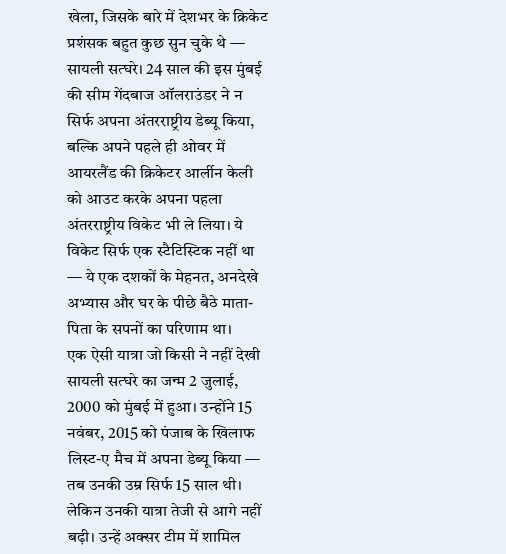खेला, जिसके बारे में देशभर के क्रिकेट प्रशंसक बहुत कुछ सुन चुके थे — सायली सत्घरे। 24 साल की इस मुंबई की सीम गेंदबाज ऑलराउंडर ने न सिर्फ अपना अंतरराष्ट्रीय डेब्यू किया, बल्कि अपने पहले ही ओवर में आयरलैंड की क्रिकेटर आर्लीन केली को आउट करके अपना पहला अंतरराष्ट्रीय विकेट भी ले लिया। ये विकेट सिर्फ एक स्टैटिस्टिक नहीं था — ये एक दशकों के मेहनत, अनदेखे अभ्यास और घर के पीछे बैठे माता-पिता के सपनों का परिणाम था।
एक ऐसी यात्रा जो किसी ने नहीं देखी
सायली सत्घरे का जन्म 2 जुलाई, 2000 को मुंबई में हुआ। उन्होंने 15 नवंबर, 2015 को पंजाब के खिलाफ लिस्ट-ए मैच में अपना डेब्यू किया — तब उनकी उम्र सिर्फ 15 साल थी। लेकिन उनकी यात्रा तेजी से आगे नहीं बढ़ी। उन्हें अक्सर टीम में शामिल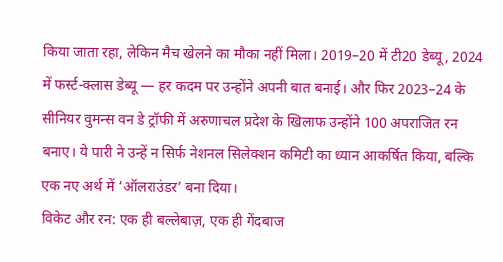किया जाता रहा, लेकिन मैच खेलने का मौका नहीं मिला। 2019–20 में टी20 डेब्यू, 2024 में फर्स्ट-क्लास डेब्यू — हर कदम पर उन्होंने अपनी बात बनाई। और फिर 2023–24 के सीनियर वुमन्स वन डे ट्रॉफी में अरुणाचल प्रदेश के खिलाफ उन्होंने 100 अपराजित रन बनाए। ये पारी ने उन्हें न सिर्फ नेशनल सिलेक्शन कमिटी का ध्यान आकर्षित किया, बल्कि एक नए अर्थ में ‘ऑलराउंडर’ बना दिया।
विकेट और रन: एक ही बल्लेबाज़, एक ही गेंदबाज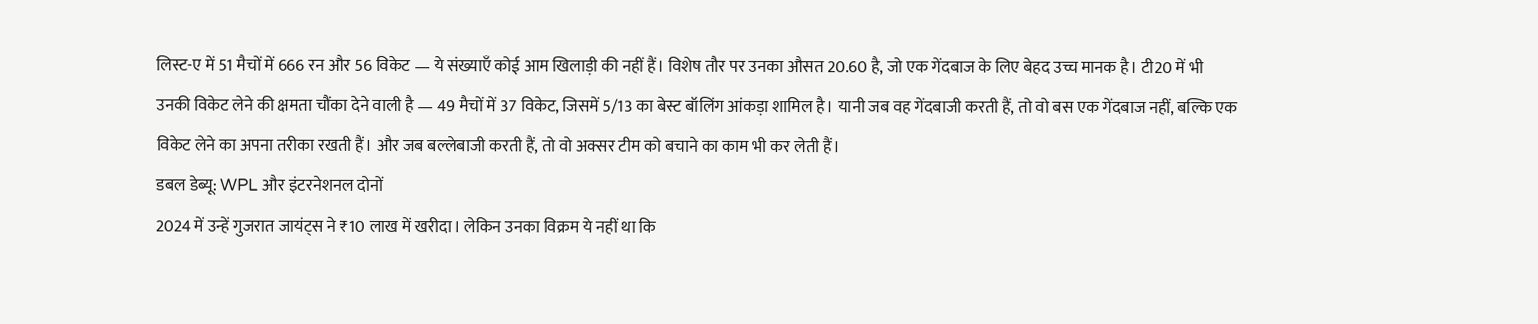लिस्ट-ए में 51 मैचों में 666 रन और 56 विकेट — ये संख्याएँ कोई आम खिलाड़ी की नहीं हैं। विशेष तौर पर उनका औसत 20.60 है, जो एक गेंदबाज के लिए बेहद उच्च मानक है। टी20 में भी उनकी विकेट लेने की क्षमता चौंका देने वाली है — 49 मैचों में 37 विकेट, जिसमें 5/13 का बेस्ट बॉलिंग आंकड़ा शामिल है। यानी जब वह गेंदबाजी करती हैं, तो वो बस एक गेंदबाज नहीं, बल्कि एक विकेट लेने का अपना तरीका रखती हैं। और जब बल्लेबाजी करती हैं, तो वो अक्सर टीम को बचाने का काम भी कर लेती हैं।
डबल डेब्यू: WPL और इंटरनेशनल दोनों
2024 में उन्हें गुजरात जायंट्स ने ₹10 लाख में खरीदा। लेकिन उनका विक्रम ये नहीं था कि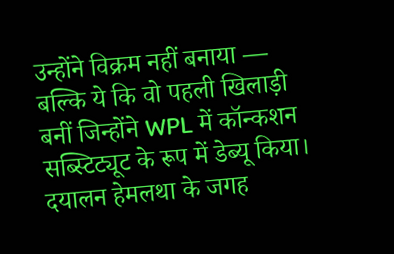उन्होंने विक्रम नहीं बनाया — बल्कि ये कि वो पहली खिलाड़ी बनीं जिन्होंने WPL में कॉन्कशन सब्स्टिट्यूट के रूप में डेब्यू किया। दयालन हेमलथा के जगह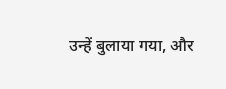उन्हें बुलाया गया, और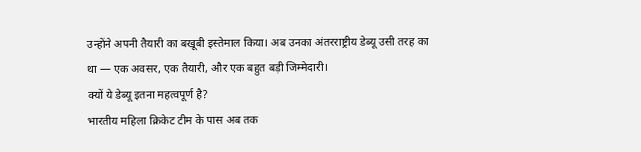उन्होंने अपनी तैयारी का बखूबी इस्तेमाल किया। अब उनका अंतरराष्ट्रीय डेब्यू उसी तरह का था — एक अवसर, एक तैयारी, और एक बहुत बड़ी जिम्मेदारी।
क्यों ये डेब्यू इतना महत्वपूर्ण है?
भारतीय महिला क्रिकेट टीम के पास अब तक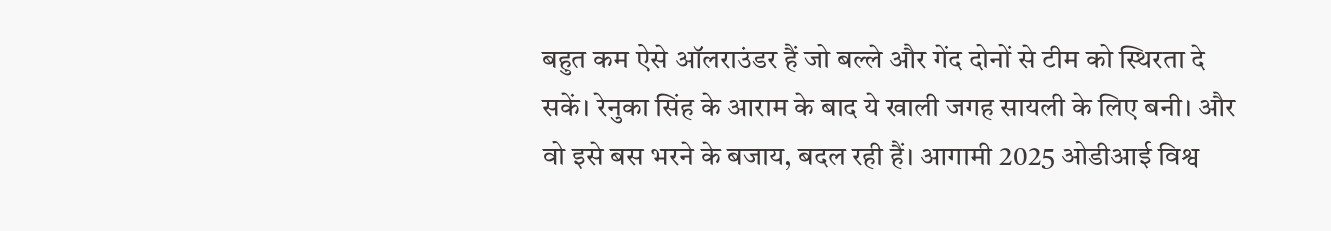बहुत कम ऐसे ऑलराउंडर हैं जो बल्ले और गेंद दोनों से टीम को स्थिरता दे सकें। रेनुका सिंह के आराम के बाद ये खाली जगह सायली के लिए बनी। और वो इसे बस भरने के बजाय, बदल रही हैं। आगामी 2025 ओडीआई विश्व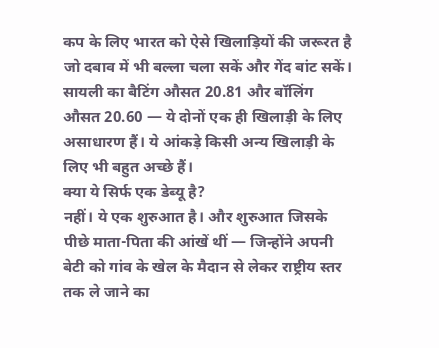कप के लिए भारत को ऐसे खिलाड़ियों की जरूरत है जो दबाव में भी बल्ला चला सकें और गेंद बांट सकें। सायली का बैटिंग औसत 20.81 और बॉलिंग औसत 20.60 — ये दोनों एक ही खिलाड़ी के लिए असाधारण हैं। ये आंकड़े किसी अन्य खिलाड़ी के लिए भी बहुत अच्छे हैं।
क्या ये सिर्फ एक डेब्यू है?
नहीं। ये एक शुरुआत है। और शुरुआत जिसके पीछे माता-पिता की आंखें थीं — जिन्होंने अपनी बेटी को गांव के खेल के मैदान से लेकर राष्ट्रीय स्तर तक ले जाने का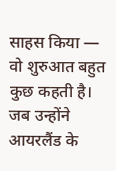साहस किया — वो शुरुआत बहुत कुछ कहती है। जब उन्होंने आयरलैंड के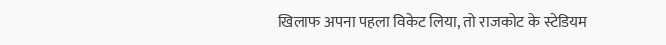खिलाफ अपना पहला विकेट लिया, तो राजकोट के स्टेडियम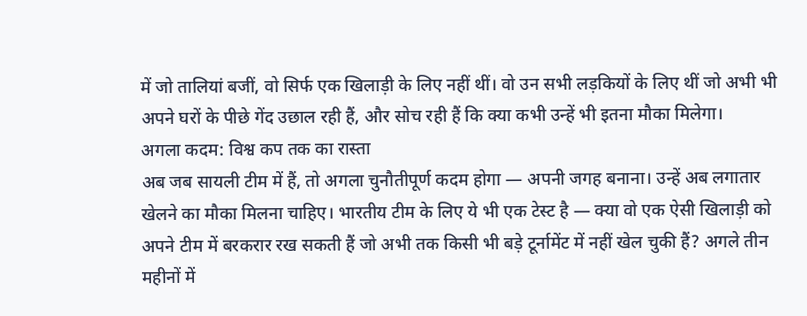में जो तालियां बजीं, वो सिर्फ एक खिलाड़ी के लिए नहीं थीं। वो उन सभी लड़कियों के लिए थीं जो अभी भी अपने घरों के पीछे गेंद उछाल रही हैं, और सोच रही हैं कि क्या कभी उन्हें भी इतना मौका मिलेगा।
अगला कदम: विश्व कप तक का रास्ता
अब जब सायली टीम में हैं, तो अगला चुनौतीपूर्ण कदम होगा — अपनी जगह बनाना। उन्हें अब लगातार खेलने का मौका मिलना चाहिए। भारतीय टीम के लिए ये भी एक टेस्ट है — क्या वो एक ऐसी खिलाड़ी को अपने टीम में बरकरार रख सकती हैं जो अभी तक किसी भी बड़े टूर्नामेंट में नहीं खेल चुकी हैं? अगले तीन महीनों में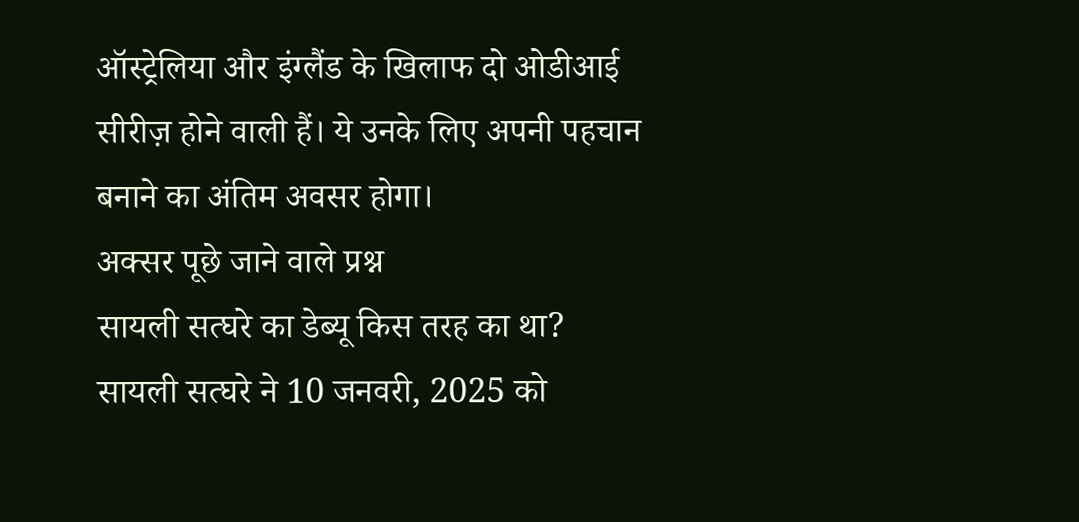ऑस्ट्रेलिया और इंग्लैंड के खिलाफ दो ओडीआई सीरीज़ होने वाली हैं। ये उनके लिए अपनी पहचान बनाने का अंतिम अवसर होगा।
अक्सर पूछे जाने वाले प्रश्न
सायली सत्घरे का डेब्यू किस तरह का था?
सायली सत्घरे ने 10 जनवरी, 2025 को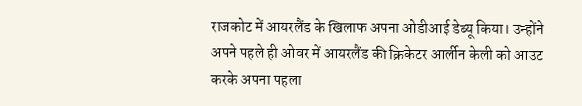राजकोट में आयरलैंड के खिलाफ अपना ओडीआई डेब्यू किया। उन्होंने अपने पहले ही ओवर में आयरलैंड की क्रिकेटर आर्लीन केली को आउट करके अपना पहला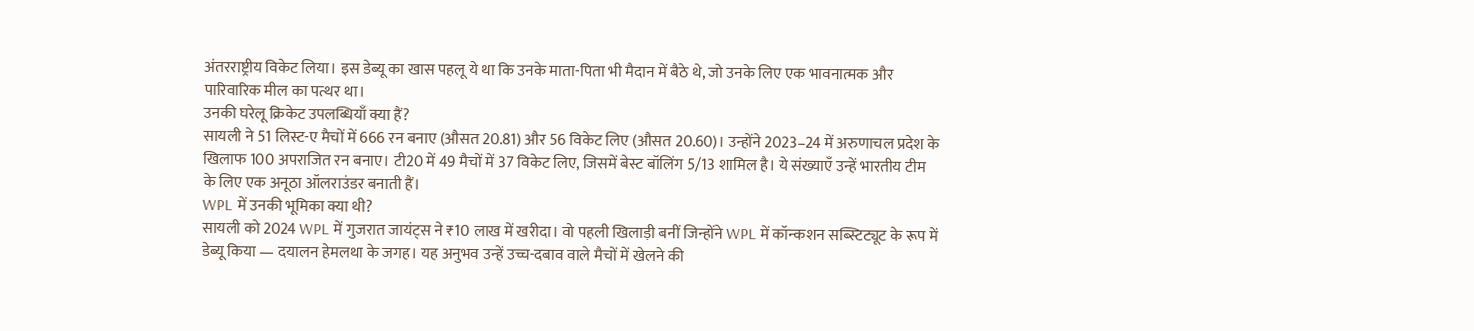अंतरराष्ट्रीय विकेट लिया। इस डेब्यू का खास पहलू ये था कि उनके माता-पिता भी मैदान में बैठे थे, जो उनके लिए एक भावनात्मक और पारिवारिक मील का पत्थर था।
उनकी घरेलू क्रिकेट उपलब्धियाँ क्या हैं?
सायली ने 51 लिस्ट-ए मैचों में 666 रन बनाए (औसत 20.81) और 56 विकेट लिए (औसत 20.60)। उन्होंने 2023–24 में अरुणाचल प्रदेश के खिलाफ 100 अपराजित रन बनाए। टी20 में 49 मैचों में 37 विकेट लिए, जिसमें बेस्ट बॉलिंग 5/13 शामिल है। ये संख्याएँ उन्हें भारतीय टीम के लिए एक अनूठा ऑलराउंडर बनाती हैं।
WPL में उनकी भूमिका क्या थी?
सायली को 2024 WPL में गुजरात जायंट्स ने ₹10 लाख में खरीदा। वो पहली खिलाड़ी बनीं जिन्होंने WPL में कॉन्कशन सब्स्टिट्यूट के रूप में डेब्यू किया — दयालन हेमलथा के जगह। यह अनुभव उन्हें उच्च-दबाव वाले मैचों में खेलने की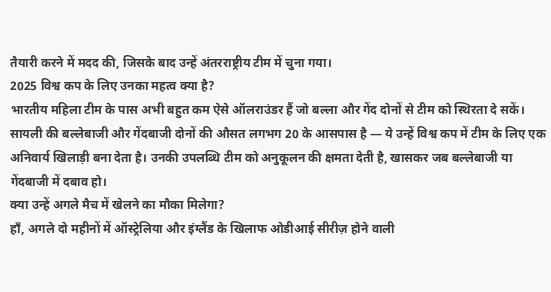तैयारी करने में मदद की, जिसके बाद उन्हें अंतरराष्ट्रीय टीम में चुना गया।
2025 विश्व कप के लिए उनका महत्व क्या है?
भारतीय महिला टीम के पास अभी बहुत कम ऐसे ऑलराउंडर हैं जो बल्ला और गेंद दोनों से टीम को स्थिरता दे सकें। सायली की बल्लेबाजी और गेंदबाजी दोनों की औसत लगभग 20 के आसपास है — ये उन्हें विश्व कप में टीम के लिए एक अनिवार्य खिलाड़ी बना देता है। उनकी उपलब्धि टीम को अनुकूलन की क्षमता देती है, खासकर जब बल्लेबाजी या गेंदबाजी में दबाव हो।
क्या उन्हें अगले मैच में खेलने का मौका मिलेगा?
हाँ, अगले दो महीनों में ऑस्ट्रेलिया और इंग्लैंड के खिलाफ ओडीआई सीरीज़ होने वाली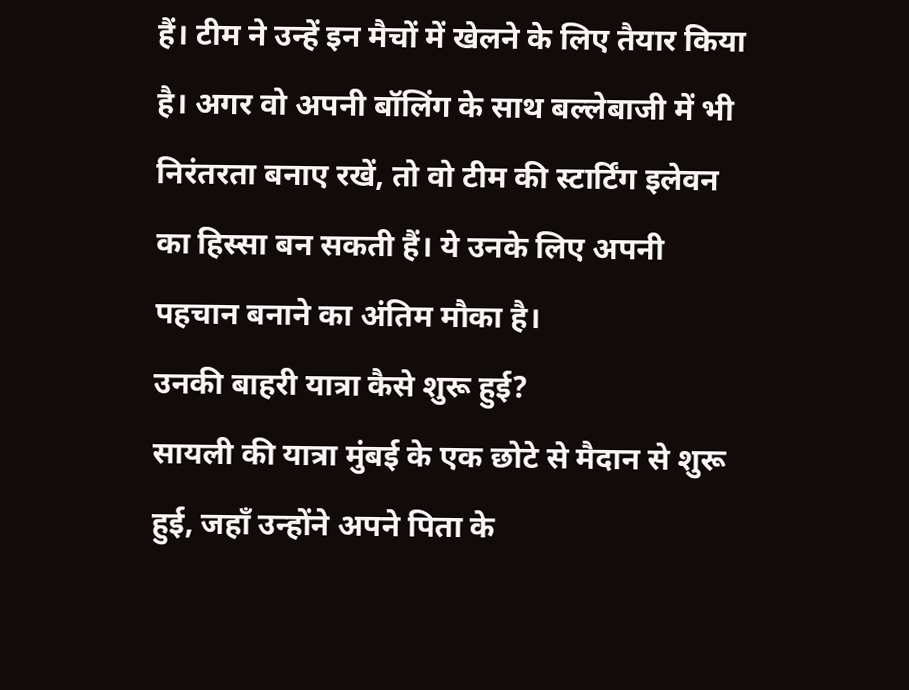हैं। टीम ने उन्हें इन मैचों में खेलने के लिए तैयार किया है। अगर वो अपनी बॉलिंग के साथ बल्लेबाजी में भी निरंतरता बनाए रखें, तो वो टीम की स्टार्टिंग इलेवन का हिस्सा बन सकती हैं। ये उनके लिए अपनी पहचान बनाने का अंतिम मौका है।
उनकी बाहरी यात्रा कैसे शुरू हुई?
सायली की यात्रा मुंबई के एक छोटे से मैदान से शुरू हुई, जहाँ उन्होंने अपने पिता के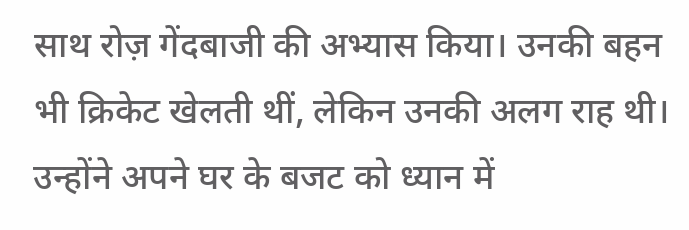साथ रोज़ गेंदबाजी की अभ्यास किया। उनकी बहन भी क्रिकेट खेलती थीं, लेकिन उनकी अलग राह थी। उन्होंने अपने घर के बजट को ध्यान में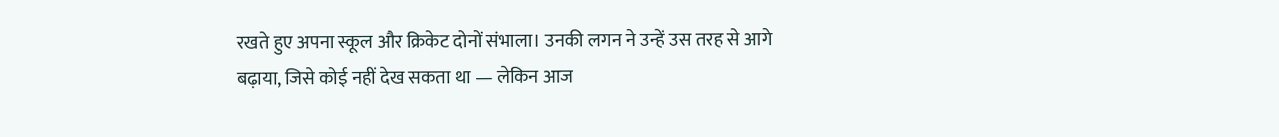रखते हुए अपना स्कूल और क्रिकेट दोनों संभाला। उनकी लगन ने उन्हें उस तरह से आगे बढ़ाया, जिसे कोई नहीं देख सकता था — लेकिन आज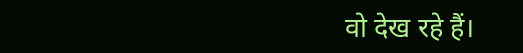वो देख रहे हैं।